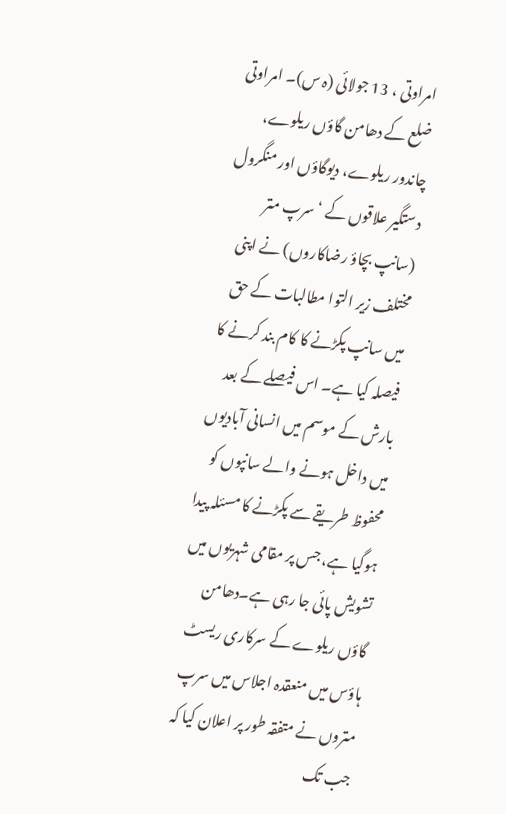امراوتی ، 13 جولائی (ہ س)۔ امراوتی ضلع کے دھامن گاؤں ریلوے، چاندور ریلوے، دیوگاؤں اور منگرول دستگیر علاقوں کے ‘سرپ متر (سانپ بچاؤ رضاکاروں) نے اپنی مختلف زیر التوا مطالبات کے حق میں سانپ پکڑنے کا کام بند کرنے کا فیصلہ کیا ہے۔ اس فیصلے کے بعد بارش کے موسم میں انسانی آبادیوں میں داخل ہونے والے سانپوں کو محفوظ طریقے سے پکڑنے کا مسئلہ پیدا ہوگیا ہے، جس پر مقامی شہریوں میں تشویش پائی جا رہی ہے۔دھامن گاؤں ریلوے کے سرکاری ریسٹ ہاؤس میں منعقدہ اجلاس میں سرپ متروں نے متفقہ طور پر اعلان کیا کہ جب تک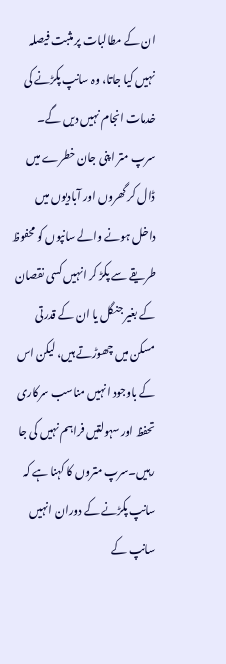ان کے مطالبات پر مثبت فیصلہ نہیں کیا جاتا، وہ سانپ پکڑنے کی خدمات انجام نہیں دیں گے۔ سرپ متر اپنی جان خطرے میں ڈال کر گھروں اور آبادیوں میں داخل ہونے والے سانپوں کو محفوظ طریقے سے پکڑ کر انہیں کسی نقصان کے بغیر جنگل یا ان کے قدرتی مسکن میں چھوڑتے ہیں، لیکن اس کے باوجود انہیں مناسب سرکاری تحفظ اور سہولتیں فراہم نہیں کی جا رہیں۔سرپ متروں کا کہنا ہے کہ سانپ پکڑنے کے دوران انہیں سانپ کے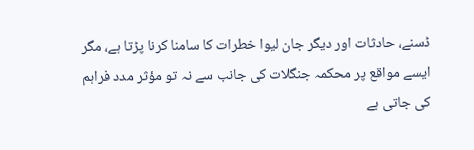ڈسنے، حادثات اور دیگر جان لیوا خطرات کا سامنا کرنا پڑتا ہے، مگر ایسے مواقع پر محکمہ جنگلات کی جانب سے نہ تو مؤثر مدد فراہم کی جاتی ہے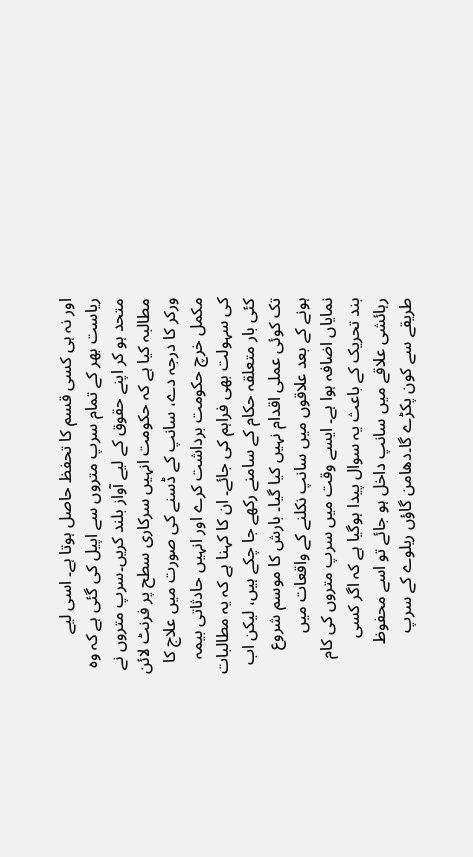اور نہ ہی کسی قسم کا تحفظ حاصل ہوتا ہے۔ اسی لیے ریاست بھر کے تمام سرپ متروں سے اپیل کی گئی ہے کہ وہ متحد ہو کر اپنے حقوق کے لیے آواز بلند کریں۔سرپ متروں نے مطالبہ کیا ہے کہ حکومت انہیں سرکاری سطح پر فرنٹ لائن ورکر کا درجہ دے، سانپ کے ڈسنے کی صورت میں علاج کا مکمل خرچ حکومت برداشت کرے اور انہیں حادثاتی بیمہ کی سہولت بھی فراہم کی جائے۔ ان کا کہنا ہے کہ یہ مطالبات کئی بار متعلقہ حکام کے سامنے رکھے جا چکے ہیں، لیکن اب تک کوئی عملی اقدام نہیں کیا گیا۔ بارش کا موسم شروع ہونے کے بعد علاقوں میں سانپ نکلنے کے واقعات میں نمایاں اضافہ ہوا ہے۔ ایسے وقت میں سرپ متروں کی کام بند تحریک کے باعث یہ سوال پیدا ہوگیا ہے کہ اگر کسی رہائشی علاقے میں سانپ داخل ہو جائے تو اسے محفوظ طریقے سے کون پکڑے گا۔دھامن گاؤں ریلوے کے سرپ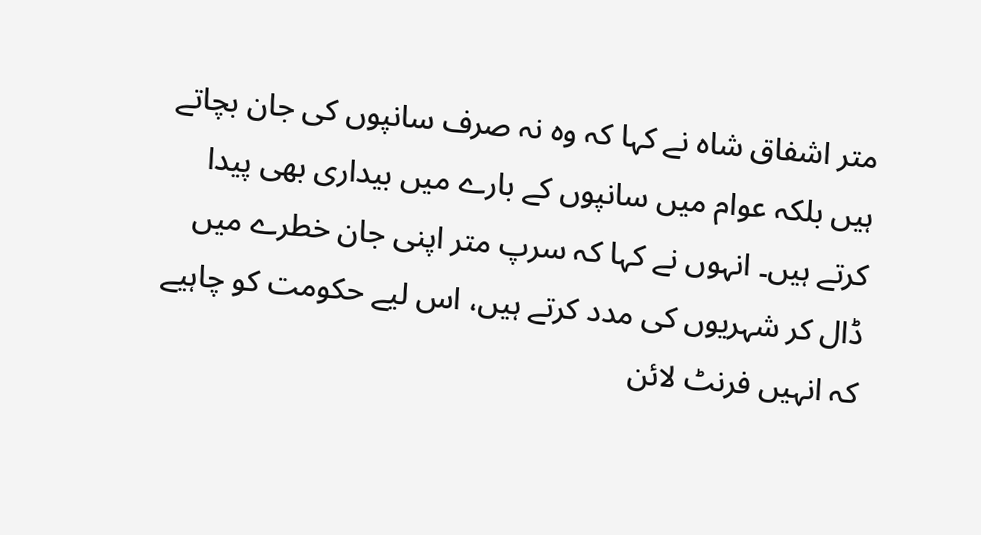متر اشفاق شاہ نے کہا کہ وہ نہ صرف سانپوں کی جان بچاتے ہیں بلکہ عوام میں سانپوں کے بارے میں بیداری بھی پیدا کرتے ہیں۔ انہوں نے کہا کہ سرپ متر اپنی جان خطرے میں ڈال کر شہریوں کی مدد کرتے ہیں، اس لیے حکومت کو چاہیے کہ انہیں فرنٹ لائن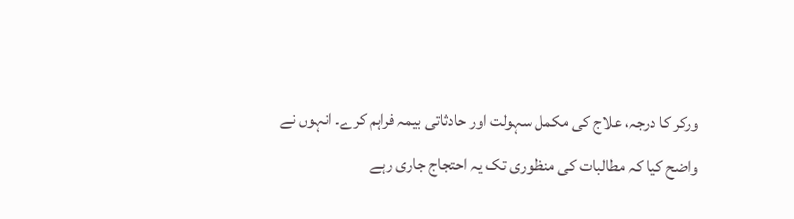ورکر کا درجہ، علاج کی مکمل سہولت اور حادثاتی بیمہ فراہم کرے۔ انہوں نے واضح کیا کہ مطالبات کی منظوری تک یہ احتجاج جاری رہے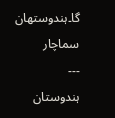گا۔ہندوستھان سماچار
---
ہندوستان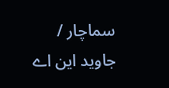سماچار / جاوید این اے